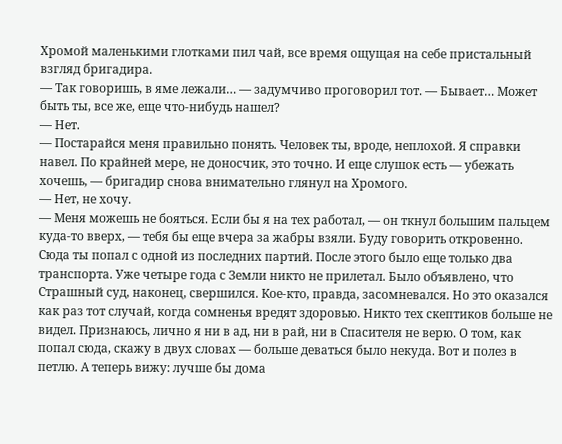Хромой маленькими глотками пил чай, все время ощущая на себе пристальный взгляд бригадира.
— Так говоришь, в яме лежали… — задумчиво проговорил тот. — Бывает… Может быть ты, все же, еще что-нибудь нашел?
— Нет.
— Постарайся меня правильно понять. Человек ты, вроде, неплохой. Я справки навел. По крайней мере, не доносчик, это точно. И еще слушок есть — убежать хочешь, — бригадир снова внимательно глянул на Хромого.
— Нет, не хочу.
— Меня можешь не бояться. Если бы я на тех работал, — он ткнул большим пальцем куда-то вверх, — тебя бы еще вчера за жабры взяли. Буду говорить откровенно. Сюда ты попал с одной из последних партий. После этого было еще только два транспорта. Уже четыре года с Земли никто не прилетал. Было объявлено, что Страшный суд, наконец, свершился. Кое-кто, правда, засомневался. Но это оказался как раз тот случай, когда сомненья вредят здоровью. Никто тех скептиков больше не видел. Признаюсь, лично я ни в ад, ни в рай, ни в Спасителя не верю. О том, как попал сюда, скажу в двух словах — больше деваться было некуда. Вот и полез в петлю. А теперь вижу: лучше бы дома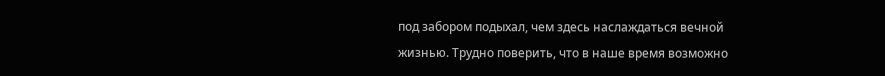под забором подыхал, чем здесь наслаждаться вечной жизнью. Трудно поверить, что в наше время возможно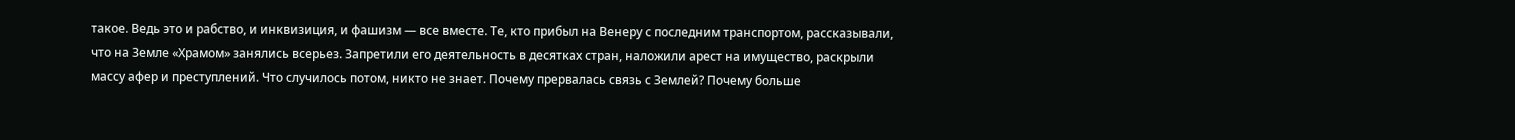такое. Ведь это и рабство, и инквизиция, и фашизм — все вместе. Те, кто прибыл на Венеру с последним транспортом, рассказывали, что на Земле «Храмом» занялись всерьез. Запретили его деятельность в десятках стран, наложили арест на имущество, раскрыли массу афер и преступлений. Что случилось потом, никто не знает. Почему прервалась связь с Землей? Почему больше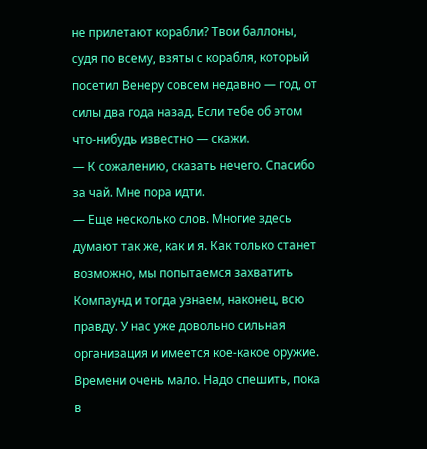не прилетают корабли? Твои баллоны, судя по всему, взяты с корабля, который посетил Венеру совсем недавно — год, от силы два года назад. Если тебе об этом что-нибудь известно — скажи.
— К сожалению, сказать нечего. Спасибо за чай. Мне пора идти.
— Еще несколько слов. Многие здесь думают так же, как и я. Как только станет возможно, мы попытаемся захватить Компаунд и тогда узнаем, наконец, всю правду. У нас уже довольно сильная организация и имеется кое-какое оружие. Времени очень мало. Надо спешить, пока в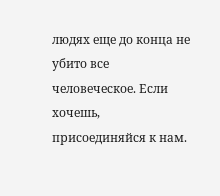людях еще до конца не убито все человеческое. Если хочешь, присоединяйся к нам.